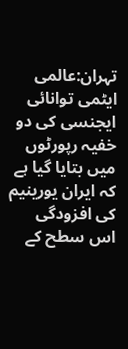تہران:عالمی ایٹمی توانائی ایجنسی کی دو خفیہ رپورٹوں میں بتایا گیا ہے کہ ایران یورینیم کی افزودگی اس سطح کے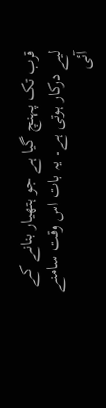قرب تک پہنچ گیا ہے جو ہتھیار بنانے کے لیے درکار ہوتی ہے۔ یہ بات اس وقت سامنے آئی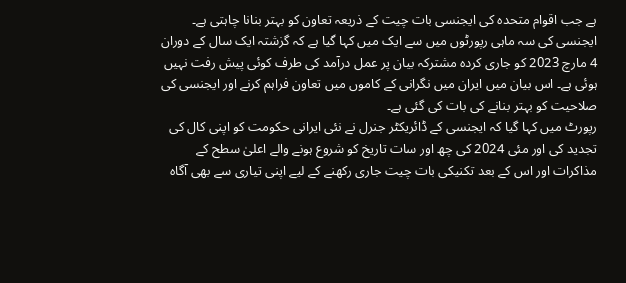ہے جب اقوام متحدہ کی ایجنسی بات چیت کے ذریعہ تعاون کو بہتر بنانا چاہتی ہے۔
ایجنسی کی سہ ماہی رپورٹوں میں سے ایک میں کہا گیا ہے کہ گزشتہ ایک سال کے دوران 4 مارچ 2023 کو جاری کردہ مشترکہ بیان پر عمل درآمد کی طرف کوئی پیش رفت نہیں ہوئی ہے۔ اس بیان میں ایران میں نگرانی کے کاموں میں تعاون فراہم کرنے اور ایجنسی کی صلاحیت کو بہتر بنانے کی بات کی گئی ہے۔
رپورٹ میں کہا گیا کہ ایجنسی کے ڈائریکٹر جنرل نے نئی ایرانی حکومت کو اپنی کال کی تجدید کی اور مئی 2024 کی چھ اور سات تاریخ کو شروع ہونے والے اعلیٰ سطح کے مذاکرات اور اس کے بعد تکنیکی بات چیت جاری رکھنے کے لیے اپنی تیاری سے بھی آگاہ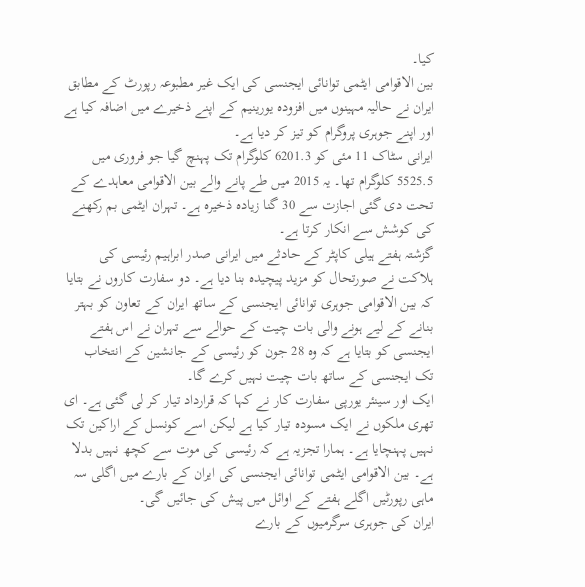کیا۔
بین الاقوامی ایٹمی توانائی ایجنسی کی ایک غیر مطبوعہ رپورٹ کے مطابق ایران نے حالیہ مہینوں میں افزودہ یورینیم کے اپنے ذخیرے میں اضافہ کیا ہے اور اپنے جوہری پروگرام کو تیز کر دیا ہے۔
ایرانی سٹاک 11 مئی کو 6201.3 کلوگرام تک پہنچ گیا جو فروری میں 5525.5 کلوگرام تھا۔ یہ 2015 میں طے پانے والے بین الاقوامی معاہدے کے تحت دی گئی اجازت سے 30 گنا زیادہ ذخیرہ ہے۔ تہران ایٹمی بم رکھنے کی کوشش سے انکار کرتا ہے۔
گزشتہ ہفتے ہیلی کاپٹر کے حادثے میں ایرانی صدر ابراہیم رئیسی کی ہلاکت نے صورتحال کو مزید پیچیدہ بنا دیا ہے۔ دو سفارت کاروں نے بتایا کہ بین الاقوامی جوہری توانائی ایجنسی کے ساتھ ایران کے تعاون کو بہتر بنانے کے لیے ہونے والی بات چیت کے حوالے سے تہران نے اس ہفتے ایجنسی کو بتایا ہے کہ وہ 28 جون کو رئیسی کے جانشین کے انتخاب تک ایجنسی کے ساتھ بات چیت نہیں کرے گا۔
ایک اور سینئر یورپی سفارت کار نے کہا کہ قرارداد تیار کر لی گئی ہے۔ ای تھری ملکوں نے ایک مسودہ تیار کیا ہے لیکن اسے کونسل کے اراکین تک نہیں پہنچایا ہے۔ ہمارا تجزیہ ہے کہ رئیسی کی موت سے کچھ نہیں بدلا ہے۔ بین الاقوامی ایٹمی توانائی ایجنسی کی ایران کے بارے میں اگلی سہ ماہی رپورٹیں اگلے ہفتے کے اوائل میں پیش کی جائیں گی۔
ایران کی جوہری سرگرمیوں کے بارے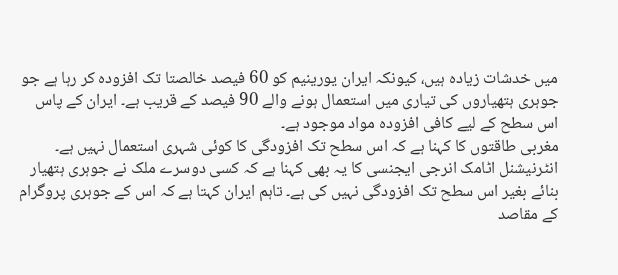میں خدشات زیادہ ہیں، کیونکہ ایران یورینیم کو 60 فیصد خالصتا تک افزودہ کر رہا ہے جو جوہری ہتھیاروں کی تیاری میں استعمال ہونے والے 90 فیصد کے قریب ہے۔ ایران کے پاس اس سطح کے لیے کافی افزودہ مواد موجود ہے۔
مغربی طاقتوں کا کہنا ہے کہ اس سطح تک افزودگی کا کوئی شہری استعمال نہیں ہے۔ انٹرنیشنل اٹامک انرجی ایجنسی کا یہ بھی کہنا ہے کہ کسی دوسرے ملک نے جوہری ہتھیار بنائے بغیر اس سطح تک افزودگی نہیں کی ہے۔ تاہم ایران کہتا ہے کہ اس کے جوہری پروگرام کے مقاصد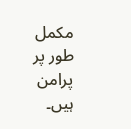مکمل طور پر پرامن ہیں۔